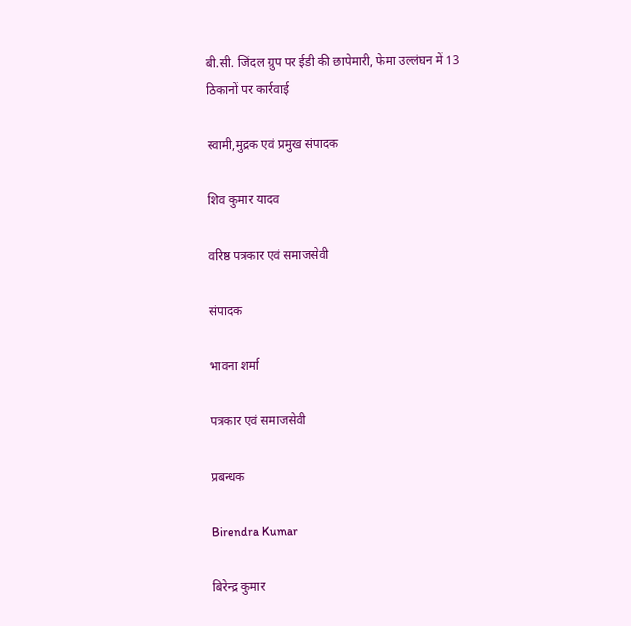बी.सी. जिंदल ग्रुप पर ईडी की छापेमारी, फेमा उल्लंघन में 13 ठिकानों पर कार्रवाई

स्वामी,मुद्रक एवं प्रमुख संपादक

शिव कुमार यादव

वरिष्ठ पत्रकार एवं समाजसेवी

संपादक

भावना शर्मा

पत्रकार एवं समाजसेवी

प्रबन्धक

Birendra Kumar

बिरेन्द्र कुमार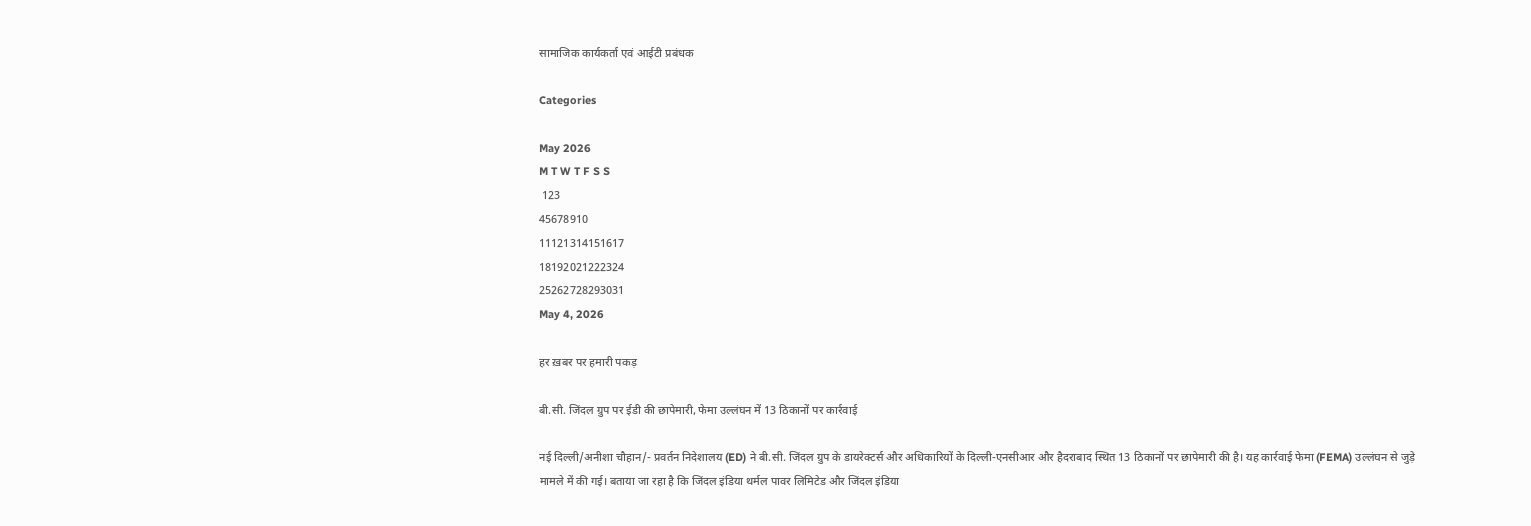सामाजिक कार्यकर्ता एवं आईटी प्रबंधक

Categories

May 2026
M T W T F S S
 123
45678910
11121314151617
18192021222324
25262728293031
May 4, 2026

हर ख़बर पर हमारी पकड़

बी.सी. जिंदल ग्रुप पर ईडी की छापेमारी, फेमा उल्लंघन में 13 ठिकानों पर कार्रवाई

नई दिल्ली/अनीशा चौहान/- प्रवर्तन निदेशालय (ED) ने बी.सी. जिंदल ग्रुप के डायरेक्टर्स और अधिकारियों के दिल्ली-एनसीआर और हैदराबाद स्थित 13 ठिकानों पर छापेमारी की है। यह कार्रवाई फेमा (FEMA) उल्लंघन से जुड़े मामले में की गई। बताया जा रहा है कि जिंदल इंडिया थर्मल पावर लिमिटेड और जिंदल इंडिया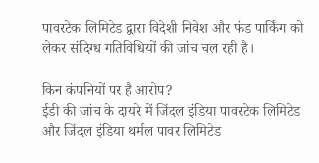पावरटेक लिमिटेड द्वारा विदेशी निवेश और फंड पार्किंग को लेकर संदिग्ध गतिविधियों की जांच चल रही है।

किन कंपनियों पर है आरोप?
ईडी की जांच के दायरे में जिंदल इंडिया पावरटेक लिमिटेड और जिंदल इंडिया थर्मल पावर लिमिटेड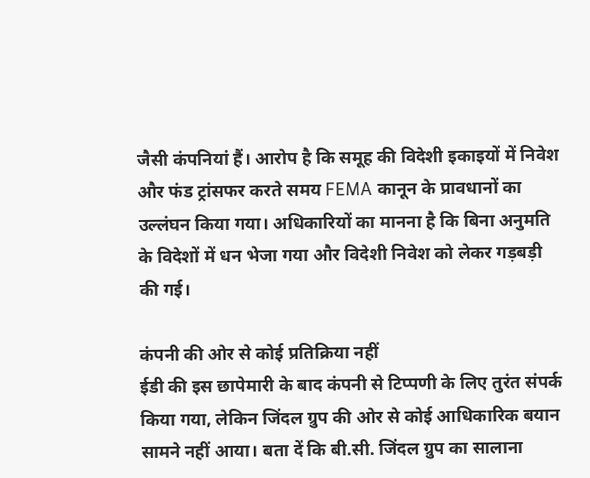जैसी कंपनियां हैं। आरोप है कि समूह की विदेशी इकाइयों में निवेश और फंड ट्रांसफर करते समय FEMA कानून के प्रावधानों का उल्लंघन किया गया। अधिकारियों का मानना है कि बिना अनुमति के विदेशों में धन भेजा गया और विदेशी निवेश को लेकर गड़बड़ी की गई।

कंपनी की ओर से कोई प्रतिक्रिया नहीं
ईडी की इस छापेमारी के बाद कंपनी से टिप्पणी के लिए तुरंत संपर्क किया गया, लेकिन जिंदल ग्रुप की ओर से कोई आधिकारिक बयान सामने नहीं आया। बता दें कि बी.सी. जिंदल ग्रुप का सालाना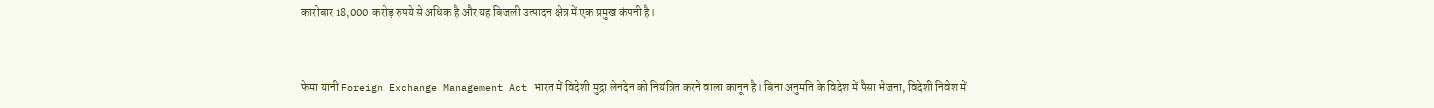कारोबार 18,000 करोड़ रुपये से अधिक है और यह बिजली उत्पादन क्षेत्र में एक प्रमुख कंपनी है।


फेमा यानी Foreign Exchange Management Act भारत में विदेशी मुद्रा लेनदेन को नियंत्रित करने वाला कानून है। बिना अनुमति के विदेश में पैसा भेजना, विदेशी निवेश में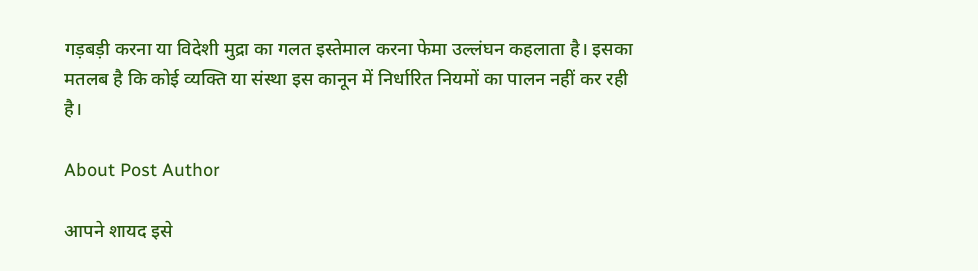गड़बड़ी करना या विदेशी मुद्रा का गलत इस्तेमाल करना फेमा उल्लंघन कहलाता है। इसका मतलब है कि कोई व्यक्ति या संस्था इस कानून में निर्धारित नियमों का पालन नहीं कर रही है।

About Post Author

आपने शायद इसे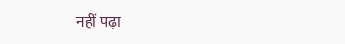नहीं पढ़ा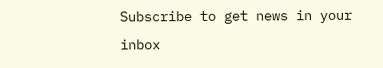Subscribe to get news in your inbox